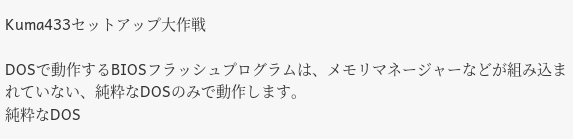Kuma433セットアップ大作戦

DOSで動作するBIOSフラッシュプログラムは、メモリマネージャーなどが組み込まれていない、純粋なDOSのみで動作します。
純粋なDOS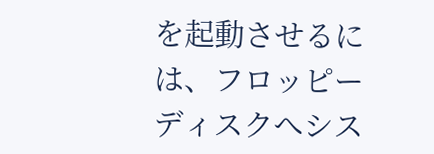を起動させるには、フロッピーディスクへシス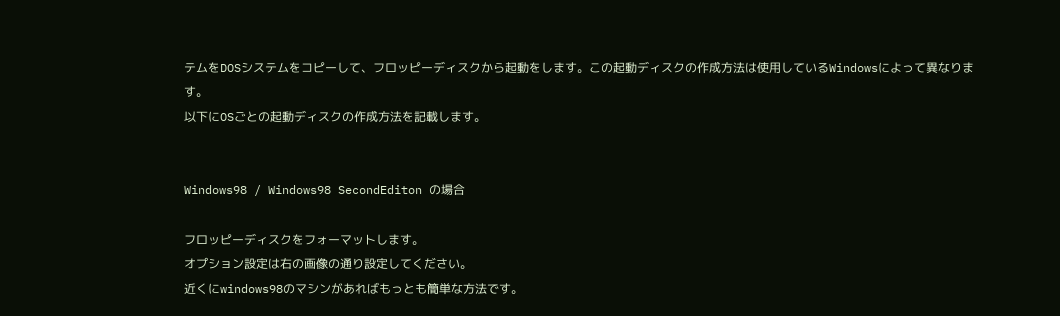テムをDOSシステムをコピーして、フロッピーディスクから起動をします。この起動ディスクの作成方法は使用しているWindowsによって異なります。
以下にOSごとの起動ディスクの作成方法を記載します。


Windows98 / Windows98 SecondEditon の場合

フロッピーディスクをフォーマットします。
オプション設定は右の画像の通り設定してください。
近くにwindows98のマシンがあればもっとも簡単な方法です。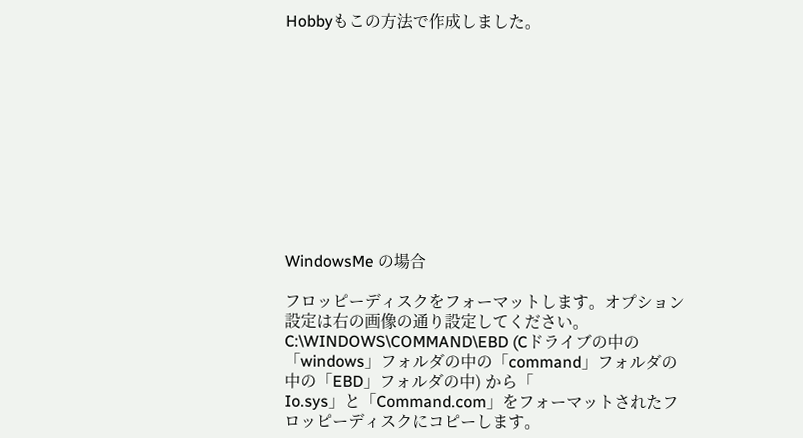Hobbyもこの方法で作成しました。











WindowsMe の場合

フロッピーディスクをフォーマットします。オプション設定は右の画像の通り設定してください。
C:\WINDOWS\COMMAND\EBD (Cドライブの中の「windows」フォルダの中の「command」フォルダの中の「EBD」フォルダの中) から「
Io.sys」と「Command.com」をフォーマットされたフロッピーディスクにコピーします。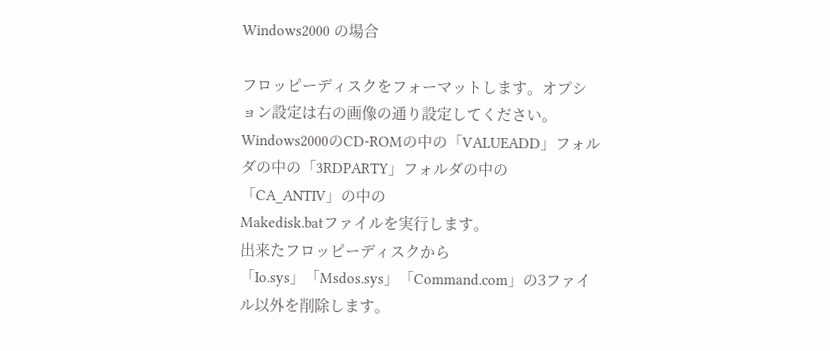Windows2000 の場合

フロッピーディスクをフォーマットします。オプション設定は右の画像の通り設定してください。
Windows2000のCD-ROMの中の「VALUEADD」フォルダの中の「3RDPARTY」フォルダの中の「CA_ANTIV」の中の
Makedisk.batファイルを実行します。
出来たフロッピーディスクから
「Io.sys」「Msdos.sys」「Command.com」の3ファイル以外を削除します。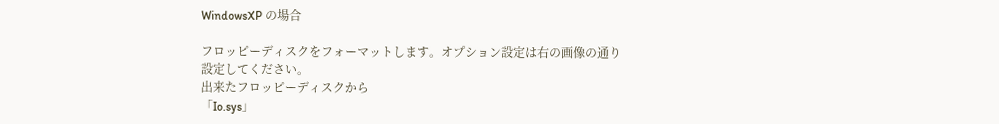WindowsXP の場合

フロッピーディスクをフォーマットします。オプション設定は右の画像の通り設定してください。
出来たフロッピーディスクから
「Io.sys」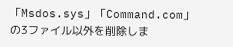「Msdos.sys」「Command.com」の3ファイル以外を削除しま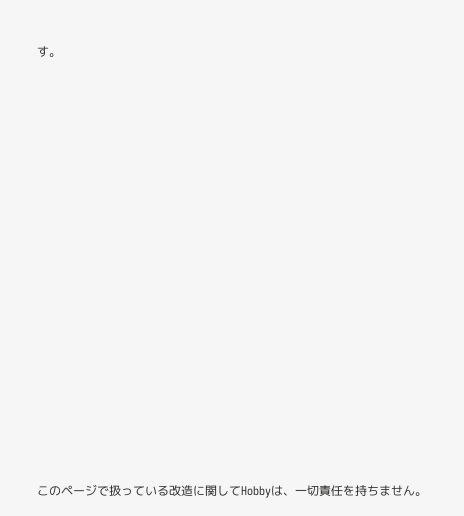す。

















このページで扱っている改造に関してHobbyは、一切責任を持ちません。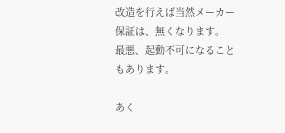改造を行えば当然メーカー保証は、無くなります。
最悪、起動不可になることもあります。

あく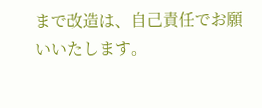まで改造は、自己責任でお願いいたします。